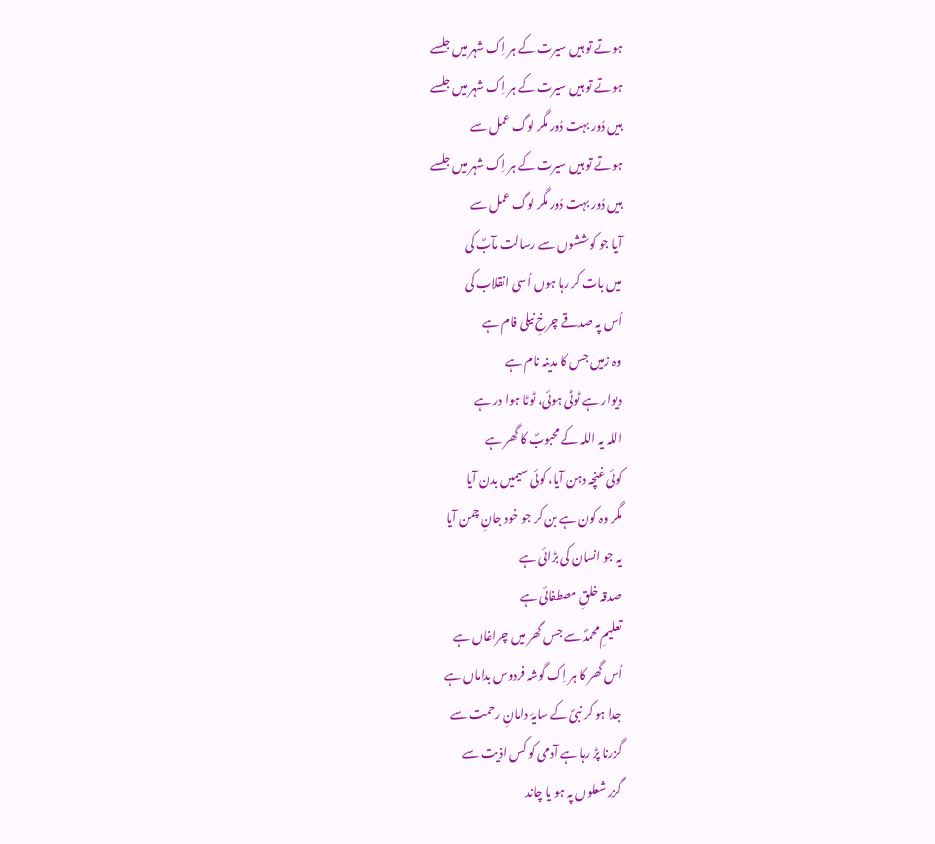ہوتے تو ہیں سیرت کے ہر اِک شہر میں جلسے
ہوتے تو ہیں سیرت کے ہر اِک شہر میں جلسے
ہیں دُور بہت دُور مگر لوگ عمل سے
ہوتے تو ہیں سیرت کے ہر اِک شہر میں جلسے
ہیں دُور بہت دُور مگر لوگ عمل سے
آیا جو کوششوں سے رسالت مآبؐ کی
میں بات کر رہا ہوں اُسی انقلاب کی
اُس پہ صدقے چرخِ نیلی فام ہے
وہ زمیں جس کا مدینہ نام ہے
دیوار ہے ٹوٹی ہوئی، ٹوٹا ہوا در ہے
اللہ یہ اللہ کے محبوبؐ کا گھر ہے
کوئی غنچہ دہن آیا، کوئی سیمیں بدن آیا
مگر وہ کون ہے بن کر جو خود جانِ چمن آیا
یہ جو انسان کی بڑائی ہے
صدقہ خلقِ مصطفائی ہے
تعلیمِ محمدؐ سے جس گھر میں چراغاں ہے
اُس گھر کا ہر اِک گوشہ فردوس بداماں ہے
جدا ہو کر نبیؐ کے سایۂ دامانِ رحمت سے
گزرنا پڑ رہا ہے آدمی کو کس اذیت سے
گزر شعلوں پہ ہو یا چاند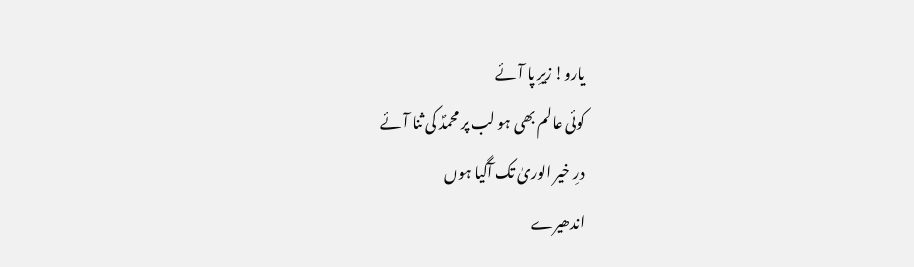یارو! زیرِ پا آئے
کوئی عالم بھی ہو لب پر محمدؐ کی ثنا آئے
درِ خیر الوریٰ تک آگیا ہوں
اندھیرے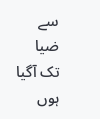سے ضیا تک آگیا ہوں